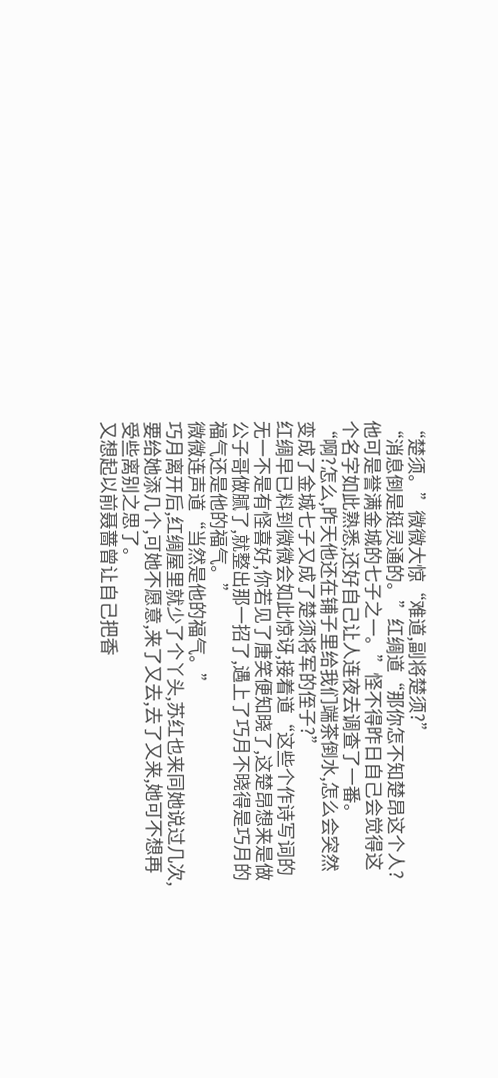“楚须。”微微大惊“难道,副将楚须?”
“消息倒是挺灵通的。”红绸道“那你怎不知楚昂这个人?他可是誉满金城的七子之一。”怪不得昨日自己会觉得这个名字如此熟悉,还好自己让人连夜去调查了一番。
“啊?怎么,昨天他还在铺子里给我们端茶倒水,怎么会突然变成了金城七子又成了楚须将军的侄子?”
红绸早已料到微微会如此惊讶,接着道“这些个作诗写词的无一不是有怪喜好,你若见了唐笑便知晓了,这楚昂想来是做公子哥做腻了,就整出那一招了,遇上了巧月不晓得是巧月的福气还是他的福气。”
微微连声道“当然是他的福气。”
巧月离开后,红绸屋里就少了个丫头,苏红也来同她说过几次,要给她添几个,可她不愿意,来了又去,去了又来,她可不想再受些离别之思了。
又想起以前聂蔷曾让自己把香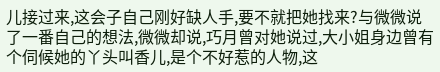儿接过来,这会子自己刚好缺人手,要不就把她找来?与微微说了一番自己的想法,微微却说,巧月曾对她说过,大小姐身边曾有个伺候她的丫头叫香儿,是个不好惹的人物,这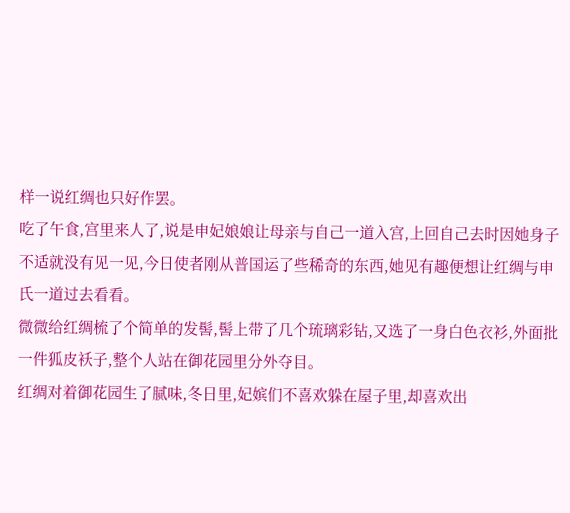样一说红绸也只好作罢。
吃了午食,宫里来人了,说是申妃娘娘让母亲与自己一道入宫,上回自己去时因她身子不适就没有见一见,今日使者刚从普国运了些稀奇的东西,她见有趣便想让红绸与申氏一道过去看看。
微微给红绸梳了个简单的发髻,髻上带了几个琉璃彩钻,又选了一身白色衣衫,外面批一件狐皮袄子,整个人站在御花园里分外夺目。
红绸对着御花园生了腻味,冬日里,妃嫔们不喜欢躲在屋子里,却喜欢出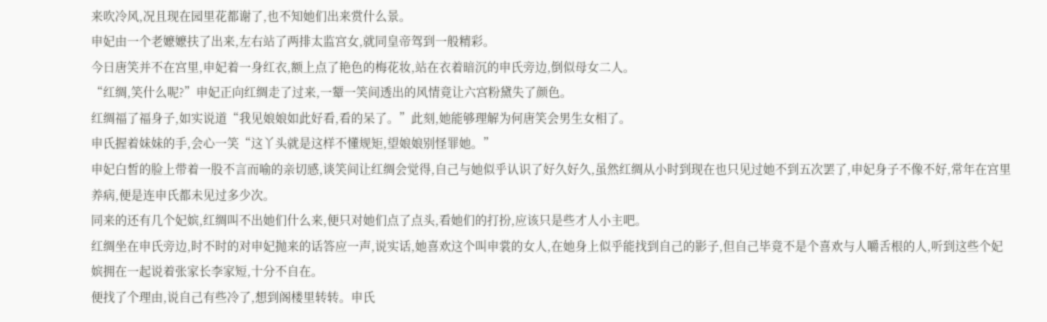来吹冷风,况且现在园里花都谢了,也不知她们出来赏什么景。
申妃由一个老嬷嬷扶了出来,左右站了两排太监宫女,就同皇帝驾到一般精彩。
今日唐笑并不在宫里,申妃着一身红衣,额上点了艳色的梅花妆,站在衣着暗沉的申氏旁边,倒似母女二人。
“红绸,笑什么呢?”申妃正向红绸走了过来,一颦一笑间透出的风情竟让六宫粉黛失了颜色。
红绸福了福身子,如实说道“我见娘娘如此好看,看的呆了。”此刻,她能够理解为何唐笑会男生女相了。
申氏握着妹妹的手,会心一笑“这丫头就是这样不懂规矩,望娘娘别怪罪她。”
申妃白皙的脸上带着一股不言而喻的亲切感,谈笑间让红绸会觉得,自己与她似乎认识了好久好久,虽然红绸从小时到现在也只见过她不到五次罢了,申妃身子不像不好,常年在宫里养病,便是连申氏都未见过多少次。
同来的还有几个妃嫔,红绸叫不出她们什么来,便只对她们点了点头,看她们的打扮,应该只是些才人小主吧。
红绸坐在申氏旁边,时不时的对申妃抛来的话答应一声,说实话,她喜欢这个叫申裳的女人,在她身上似乎能找到自己的影子,但自己毕竟不是个喜欢与人嚼舌根的人,听到这些个妃嫔拥在一起说着张家长李家短,十分不自在。
便找了个理由,说自己有些冷了,想到阁楼里转转。申氏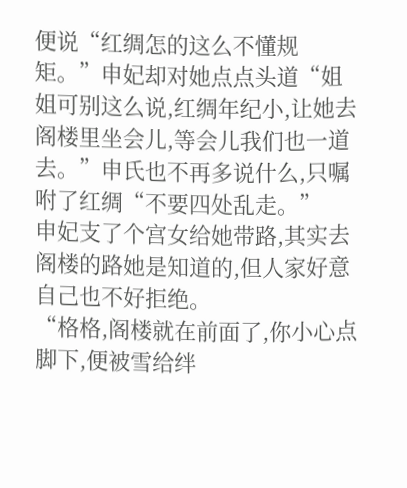便说“红绸怎的这么不懂规矩。”申妃却对她点点头道“姐姐可别这么说,红绸年纪小,让她去阁楼里坐会儿,等会儿我们也一道去。”申氏也不再多说什么,只嘱咐了红绸“不要四处乱走。”
申妃支了个宫女给她带路,其实去阁楼的路她是知道的,但人家好意自己也不好拒绝。
“格格,阁楼就在前面了,你小心点脚下,便被雪给绊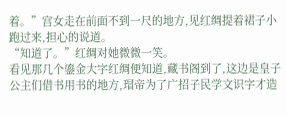着。”宫女走在前面不到一尺的地方,见红绸提着裙子小跑过来,担心的说道。
“知道了。”红绸对她微微一笑。
看见那几个鎏金大字红绸便知道,藏书阁到了,这边是皇子公主们借书用书的地方,瑁帝为了广招子民学文识字才造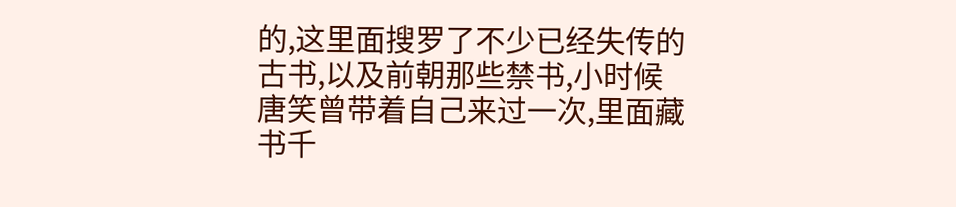的,这里面搜罗了不少已经失传的古书,以及前朝那些禁书,小时候唐笑曾带着自己来过一次,里面藏书千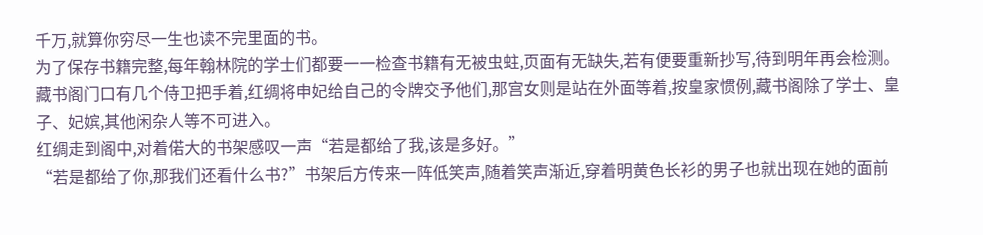千万,就算你穷尽一生也读不完里面的书。
为了保存书籍完整,每年翰林院的学士们都要一一检查书籍有无被虫蛀,页面有无缺失,若有便要重新抄写,待到明年再会检测。
藏书阁门口有几个侍卫把手着,红绸将申妃给自己的令牌交予他们,那宫女则是站在外面等着,按皇家惯例,藏书阁除了学士、皇子、妃嫔,其他闲杂人等不可进入。
红绸走到阁中,对着偌大的书架感叹一声“若是都给了我,该是多好。”
“若是都给了你,那我们还看什么书?”书架后方传来一阵低笑声,随着笑声渐近,穿着明黄色长衫的男子也就出现在她的面前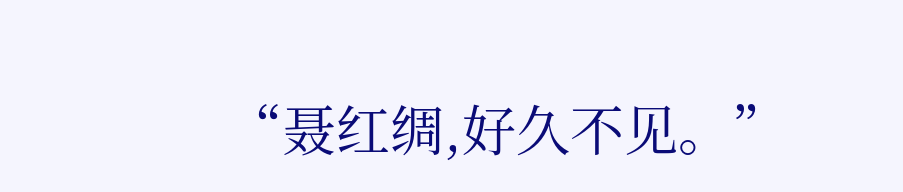“聂红绸,好久不见。”